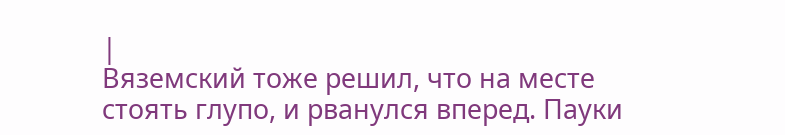|
Вяземский тоже решил, что на месте стоять глупо, и рванулся вперед. Пауки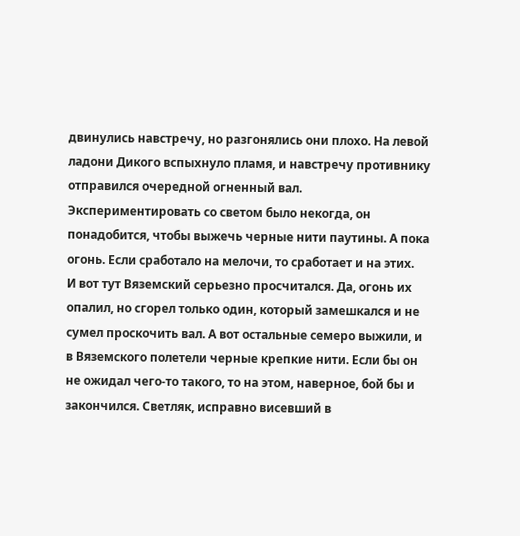двинулись навстречу, но разгонялись они плохо. На левой ладони Дикого вспыхнуло пламя, и навстречу противнику отправился очередной огненный вал. Экспериментировать со светом было некогда, он понадобится, чтобы выжечь черные нити паутины. А пока огонь. Если сработало на мелочи, то сработает и на этих.
И вот тут Вяземский серьезно просчитался. Да, огонь их опалил, но сгорел только один, который замешкался и не сумел проскочить вал. А вот остальные семеро выжили, и в Вяземского полетели черные крепкие нити. Если бы он не ожидал чего-то такого, то на этом, наверное, бой бы и закончился. Светляк, исправно висевший в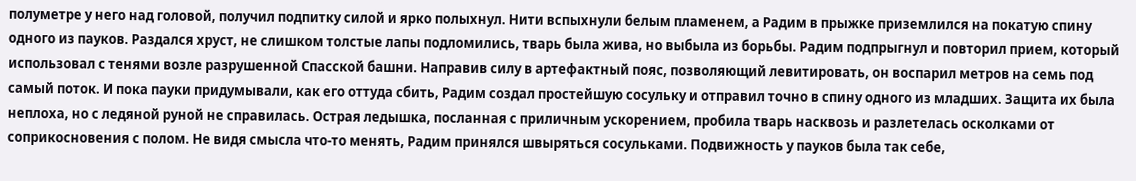полуметре у него над головой, получил подпитку силой и ярко полыхнул. Нити вспыхнули белым пламенем, а Радим в прыжке приземлился на покатую спину одного из пауков. Раздался хруст, не слишком толстые лапы подломились, тварь была жива, но выбыла из борьбы. Радим подпрыгнул и повторил прием, который использовал с тенями возле разрушенной Спасской башни. Направив силу в артефактный пояс, позволяющий левитировать, он воспарил метров на семь под самый поток. И пока пауки придумывали, как его оттуда сбить, Радим создал простейшую сосульку и отправил точно в спину одного из младших. Защита их была неплоха, но с ледяной руной не справилась. Острая ледышка, посланная с приличным ускорением, пробила тварь насквозь и разлетелась осколками от соприкосновения с полом. Не видя смысла что-то менять, Радим принялся швыряться сосульками. Подвижность у пауков была так себе,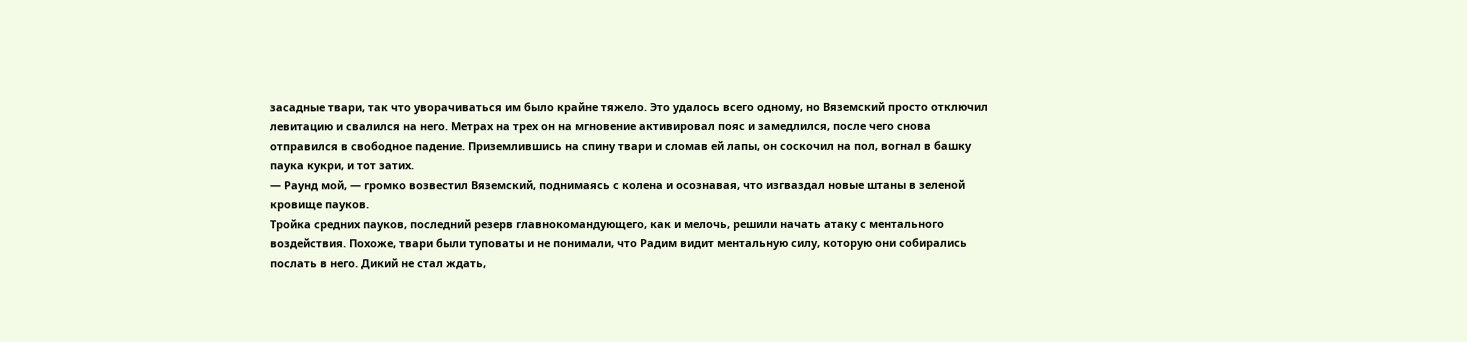засадные твари, так что уворачиваться им было крайне тяжело. Это удалось всего одному, но Вяземский просто отключил левитацию и свалился на него. Метрах на трех он на мгновение активировал пояс и замедлился, после чего снова отправился в свободное падение. Приземлившись на спину твари и сломав ей лапы, он соскочил на пол, вогнал в башку паука кукри, и тот затих.
— Раунд мой, — громко возвестил Вяземский, поднимаясь с колена и осознавая, что изгваздал новые штаны в зеленой кровище пауков.
Тройка средних пауков, последний резерв главнокомандующего, как и мелочь, решили начать атаку с ментального воздействия. Похоже, твари были туповаты и не понимали, что Радим видит ментальную силу, которую они собирались послать в него. Дикий не стал ждать,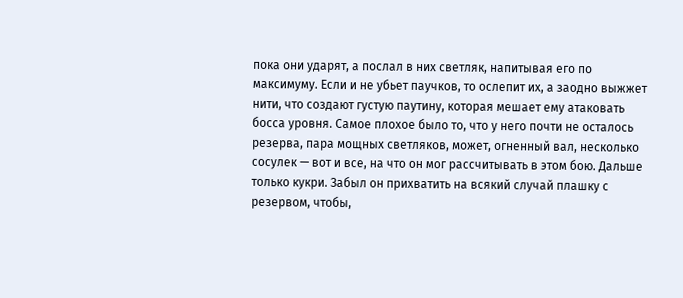пока они ударят, а послал в них светляк, напитывая его по максимуму. Если и не убьет паучков, то ослепит их, а заодно выжжет нити, что создают густую паутину, которая мешает ему атаковать босса уровня. Самое плохое было то, что у него почти не осталось резерва, пара мощных светляков, может, огненный вал, несколько сосулек — вот и все, на что он мог рассчитывать в этом бою. Дальше только кукри. Забыл он прихватить на всякий случай плашку с резервом, чтобы,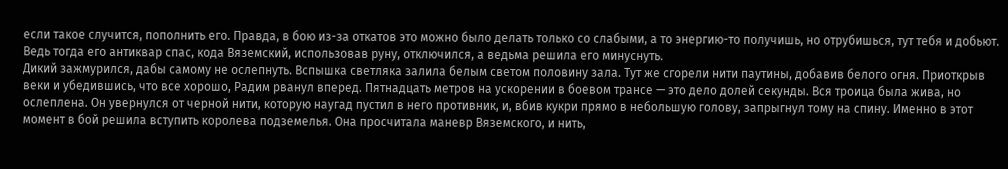если такое случится, пополнить его. Правда, в бою из-за откатов это можно было делать только со слабыми, а то энергию-то получишь, но отрубишься, тут тебя и добьют. Ведь тогда его антиквар спас, кода Вяземский, использовав руну, отключился, а ведьма решила его минуснуть.
Дикий зажмурился, дабы самому не ослепнуть. Вспышка светляка залила белым светом половину зала. Тут же сгорели нити паутины, добавив белого огня. Приоткрыв веки и убедившись, что все хорошо, Радим рванул вперед. Пятнадцать метров на ускорении в боевом трансе — это дело долей секунды. Вся троица была жива, но ослеплена. Он увернулся от черной нити, которую наугад пустил в него противник, и, вбив кукри прямо в небольшую голову, запрыгнул тому на спину. Именно в этот момент в бой решила вступить королева подземелья. Она просчитала маневр Вяземского, и нить,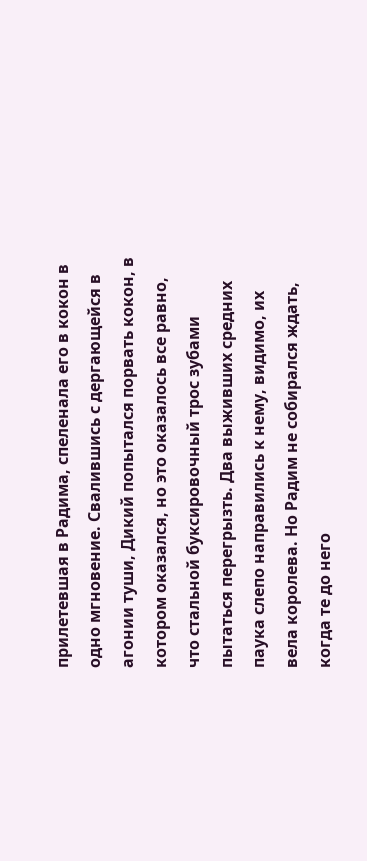прилетевшая в Радима, спеленала его в кокон в одно мгновение. Свалившись с дергающейся в агонии туши, Дикий попытался порвать кокон, в котором оказался, но это оказалось все равно, что стальной буксировочный трос зубами пытаться перегрызть. Два выживших средних паука слепо направились к нему, видимо, их вела королева. Но Радим не собирался ждать, когда те до него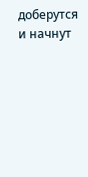доберутся и начнут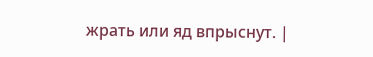жрать или яд впрыснут. |